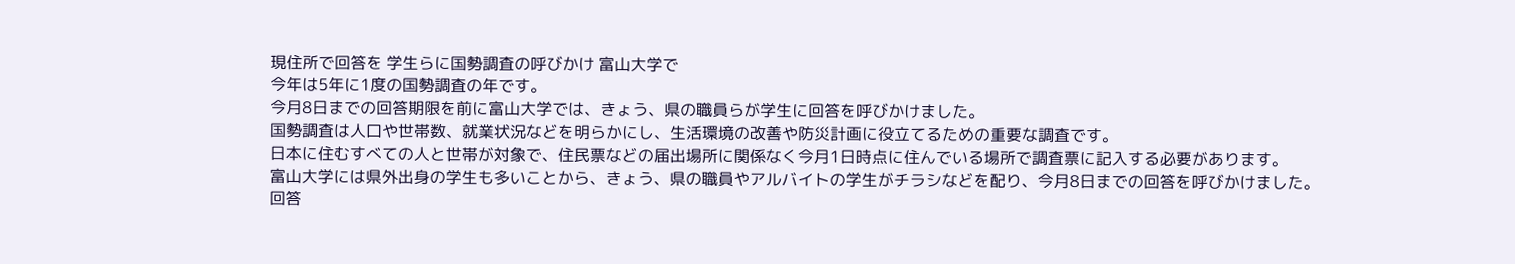現住所で回答を 学生らに国勢調査の呼びかけ 富山大学で
今年は5年に1度の国勢調査の年です。
今月8日までの回答期限を前に富山大学では、きょう、県の職員らが学生に回答を呼びかけました。
国勢調査は人口や世帯数、就業状況などを明らかにし、生活環境の改善や防災計画に役立てるための重要な調査です。
日本に住むすべての人と世帯が対象で、住民票などの届出場所に関係なく今月1日時点に住んでいる場所で調査票に記入する必要があります。
富山大学には県外出身の学生も多いことから、きょう、県の職員やアルバイトの学生がチラシなどを配り、今月8日までの回答を呼びかけました。
回答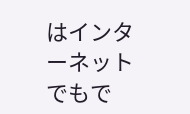はインターネットでもで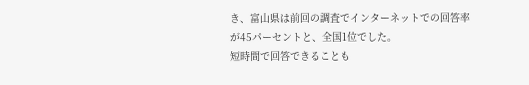き、富山県は前回の調査でインターネットでの回答率が45パーセントと、全国1位でした。
短時間で回答できることも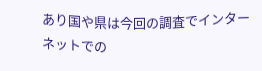あり国や県は今回の調査でインターネットでの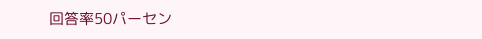回答率50パーセン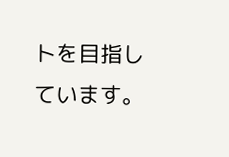トを目指しています。